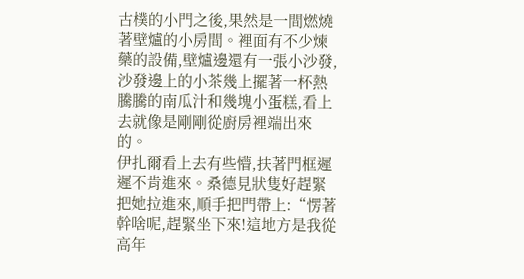古樸的小門之後,果然是一間燃燒著壁爐的小房間。裡面有不少煉藥的設備,壁爐邊還有一張小沙發,沙發邊上的小茶幾上擺著一杯熱騰騰的南瓜汁和幾塊小蛋糕,看上去就像是剛剛從廚房裡端出來的。
伊扎爾看上去有些懵,扶著門框遲遲不肯進來。桑德見狀隻好趕緊把她拉進來,順手把門帶上:“愣著幹啥呢,趕緊坐下來!這地方是我從高年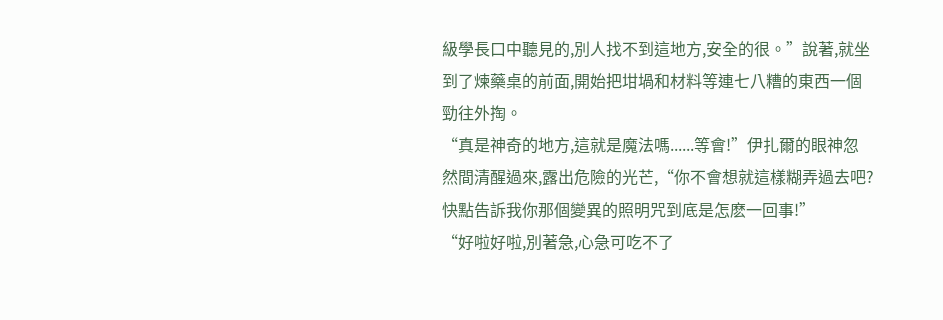級學長口中聽見的,別人找不到這地方,安全的很。”說著,就坐到了煉藥桌的前面,開始把坩堝和材料等連七八糟的東西一個勁往外掏。
“真是神奇的地方,這就是魔法嗎......等會!”伊扎爾的眼神忽然間清醒過來,露出危險的光芒,“你不會想就這樣糊弄過去吧?快點告訴我你那個變異的照明咒到底是怎麽一回事!”
“好啦好啦,別著急,心急可吃不了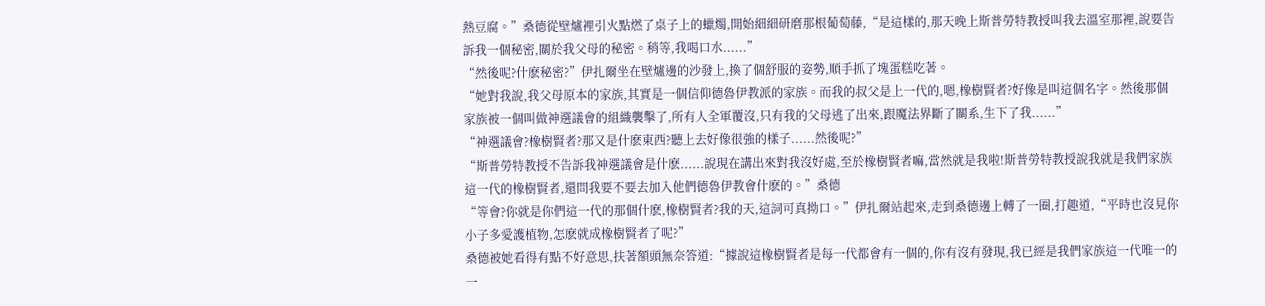熱豆腐。”桑德從壁爐裡引火點燃了桌子上的蠟燭,開始細細研磨那根葡萄藤,“是這樣的,那天晚上斯普勞特教授叫我去溫室那裡,說要告訴我一個秘密,關於我父母的秘密。稍等,我喝口水......”
“然後呢?什麽秘密?”伊扎爾坐在壁爐邊的沙發上,換了個舒服的姿勢,順手抓了塊蛋糕吃著。
“她對我說,我父母原本的家族,其實是一個信仰德魯伊教派的家族。而我的叔父是上一代的,嗯,橡樹賢者?好像是叫這個名字。然後那個家族被一個叫做神選議會的組織襲擊了,所有人全軍覆沒,只有我的父母逃了出來,跟魔法界斷了關系,生下了我......”
“神選議會?橡樹賢者?那又是什麽東西?聽上去好像很強的樣子......然後呢?”
“斯普勞特教授不告訴我神選議會是什麽......說現在講出來對我沒好處,至於橡樹賢者嘛,當然就是我啦!斯普勞特教授說我就是我們家族這一代的橡樹賢者,還問我要不要去加入他們德魯伊教會什麽的。”桑德
“等會?你就是你們這一代的那個什麽,橡樹賢者?我的天,這詞可真拗口。”伊扎爾站起來,走到桑德邊上轉了一圈,打趣道,“平時也沒見你小子多愛護植物,怎麽就成橡樹賢者了呢?”
桑德被她看得有點不好意思,扶著額頭無奈答道:“據說這橡樹賢者是每一代都會有一個的,你有沒有發現,我已經是我們家族這一代唯一的一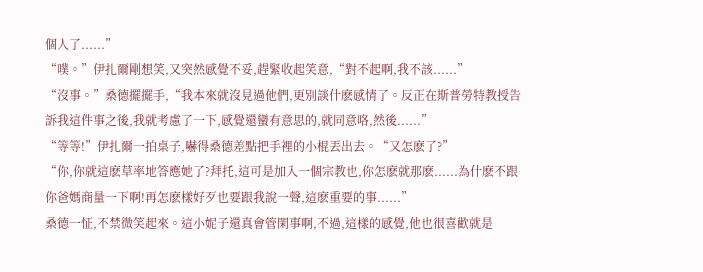個人了......”
“噗。”伊扎爾剛想笑,又突然感覺不妥,趕緊收起笑意,“對不起啊,我不該......”
“沒事。”桑德擺擺手,“我本來就沒見過他們,更別談什麽感情了。反正在斯普勞特教授告訴我這件事之後,我就考慮了一下,感覺還蠻有意思的,就同意咯,然後......”
“等等!”伊扎爾一拍桌子,嚇得桑德差點把手裡的小棍丟出去。“又怎麽了?”
“你,你就這麽草率地答應她了?拜托,這可是加入一個宗教也,你怎麽就那麽......為什麽不跟你爸媽商量一下啊!再怎麽樣好歹也要跟我說一聲,這麽重要的事......”
桑德一怔,不禁微笑起來。這小妮子還真會管閑事啊,不過,這樣的感覺,他也很喜歡就是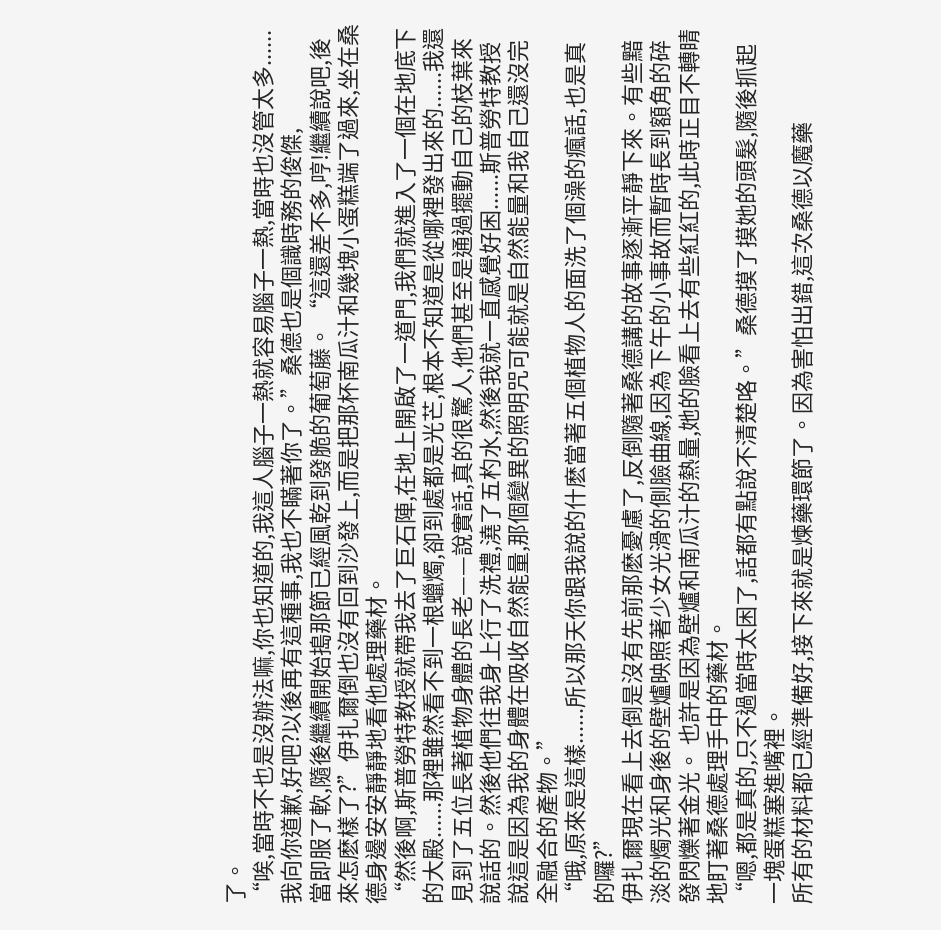了。
“唉,當時不也是沒辦法嘛,你也知道的,我這人腦子一熱就容易腦子一熱,當時也沒管太多......我向你道歉,好吧?以後再有這種事,我也不瞞著你了。”桑德也是個識時務的俊傑,
當即服了軟,隨後繼續開始搗那節已經風乾到發脆的葡萄藤。 “這還差不多,哼!繼續說吧,後來怎麽樣了?”伊扎爾倒也沒有回到沙發上,而是把那杯南瓜汁和幾塊小蛋糕端了過來,坐在桑德身邊安安靜靜地看他處理藥材。
“然後啊,斯普勞特教授就帶我去了巨石陣,在地上開啟了一道門,我們就進入了一個在地底下的大殿......那裡雖然看不到一根蠟燭,卻到處都是光芒,根本不知道是從哪裡發出來的......我還見到了五位長著植物身體的長老——說實話,真的很驚人,他們甚至是通過擺動自己的枝葉來說話的。然後他們往我身上行了洗禮,澆了五杓水,然後我就一直感覺好困......斯普勞特教授說這是因為我的身體在吸收自然能量,那個變異的照明咒可能就是自然能量和我自己還沒完全融合的產物。”
“哦,原來是這樣......所以那天你跟我說的什麽當著五個植物人的面洗了個澡的瘋話,也是真的囉?”
伊扎爾現在看上去倒是沒有先前那麽憂慮了,反倒隨著桑德講的故事逐漸平靜下來。有些黯淡的燭光和身後的壁爐映照著少女光滑的側臉曲線,因為下午的小事故而暫時長到額角的碎發閃爍著金光。 也許是因為壁爐和南瓜汁的熱量,她的臉看上去有些紅紅的,此時正目不轉睛地盯著桑德處理手中的藥材。
“嗯,都是真的,只不過當時太困了,話都有點說不清楚咯。”桑德摸了摸她的頭髮,隨後抓起一塊蛋糕塞進嘴裡。
所有的材料都已經準備好,接下來就是煉藥環節了。因為害怕出錯,這次桑德以魔藥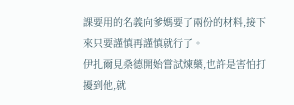課要用的名義向爹媽要了兩份的材料,接下來只要謹慎再謹慎就行了。
伊扎爾見桑德開始嘗試煉藥,也許是害怕打擾到他,就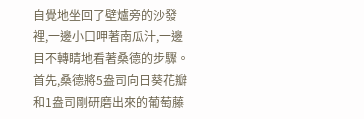自覺地坐回了壁爐旁的沙發裡,一邊小口呷著南瓜汁,一邊目不轉睛地看著桑德的步驟。
首先,桑德將5盎司向日葵花瓣和1盎司剛研磨出來的葡萄藤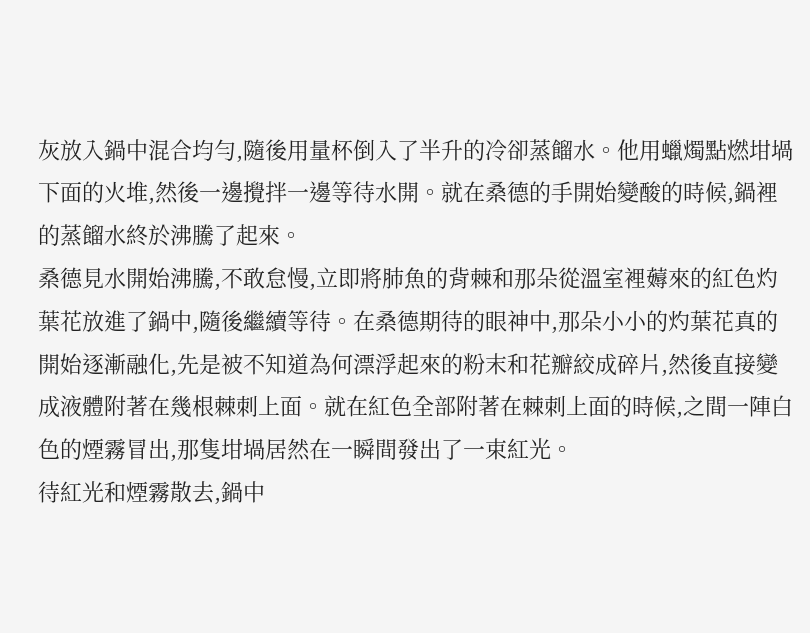灰放入鍋中混合均勻,隨後用量杯倒入了半升的冷卻蒸餾水。他用蠟燭點燃坩堝下面的火堆,然後一邊攪拌一邊等待水開。就在桑德的手開始變酸的時候,鍋裡的蒸餾水終於沸騰了起來。
桑德見水開始沸騰,不敢怠慢,立即將肺魚的背棘和那朵從溫室裡薅來的紅色灼葉花放進了鍋中,隨後繼續等待。在桑德期待的眼神中,那朵小小的灼葉花真的開始逐漸融化,先是被不知道為何漂浮起來的粉末和花瓣絞成碎片,然後直接變成液體附著在幾根棘刺上面。就在紅色全部附著在棘刺上面的時候,之間一陣白色的煙霧冒出,那隻坩堝居然在一瞬間發出了一束紅光。
待紅光和煙霧散去,鍋中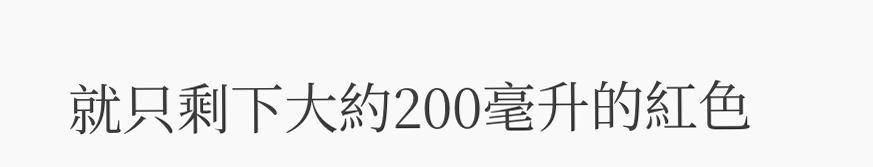就只剩下大約200毫升的紅色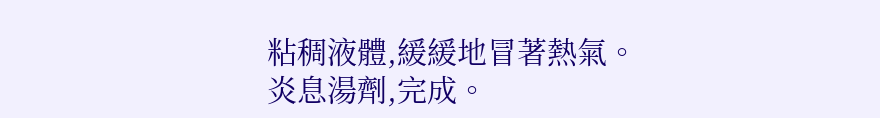粘稠液體,緩緩地冒著熱氣。
炎息湯劑,完成。